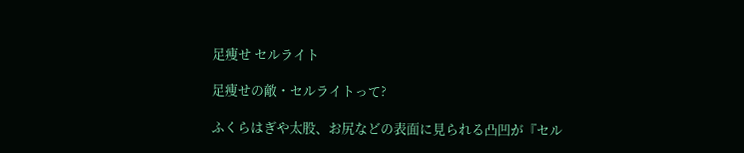足痩せ セルライト

足痩せの敵・セルライトって?

ふくらはぎや太股、お尻などの表面に見られる凸凹が『セル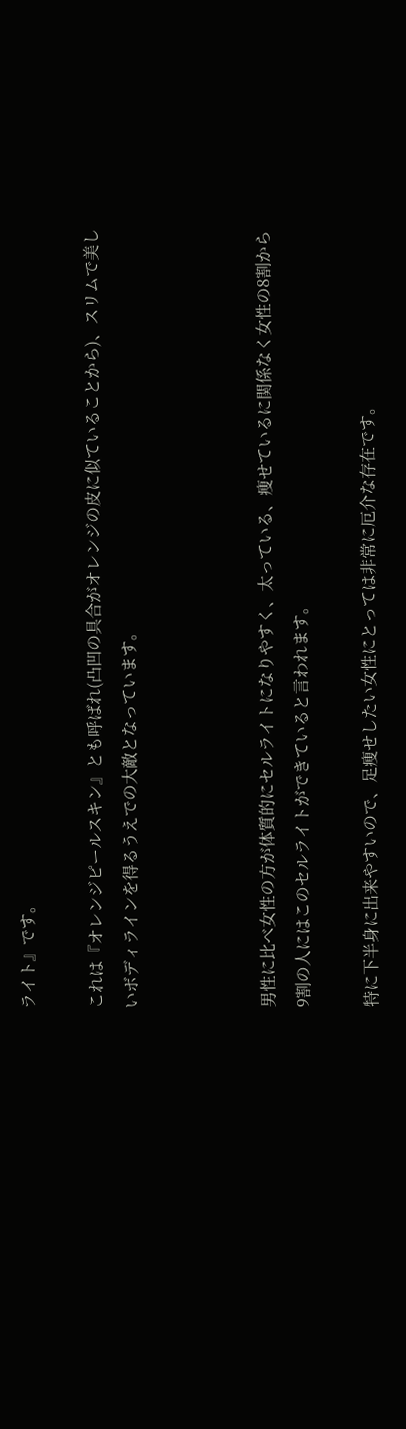ライト』です。

これは『オレンジピールスキン』とも呼ばれ(凸凹の具合がオレンジの皮に似ていることから)、スリムで美しいボディラインを得るうえでの大敵となっています。



男性に比べ女性の方が体質的にセルライトになりやすく、太っている、痩せているに関係なく女性の8割から9割の人にはこのセルライトができていると言われます。

特に下半身に出来やすいので、足痩せしたい女性にとっては非常に厄介な存在です。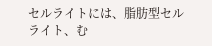セルライトには、脂肪型セルライト、む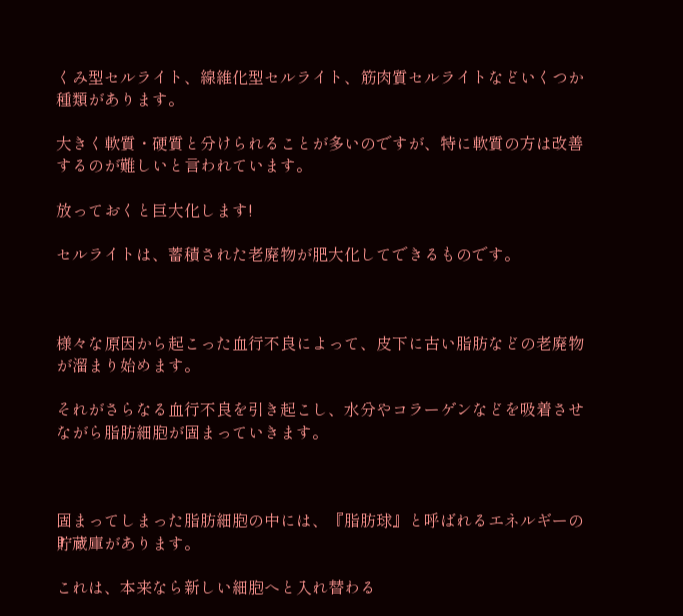くみ型セルライト、線維化型セルライト、筋肉質セルライトなどいくつか種類があります。

大きく軟質・硬質と分けられることが多いのですが、特に軟質の方は改善するのが難しいと言われています。

放っておくと巨大化します!

セルライトは、蓄積された老廃物が肥大化してできるものです。



様々な原因から起こった血行不良によって、皮下に古い脂肪などの老廃物が溜まり始めます。

それがさらなる血行不良を引き起こし、水分やコラーゲンなどを吸着させながら脂肪細胞が固まっていきます。



固まってしまった脂肪細胞の中には、『脂肪球』と呼ばれるエネルギーの貯蔵庫があります。

これは、本来なら新しい細胞へと入れ替わる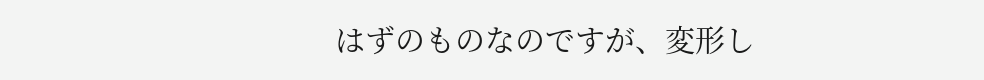はずのものなのですが、変形し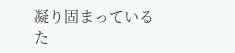凝り固まっているた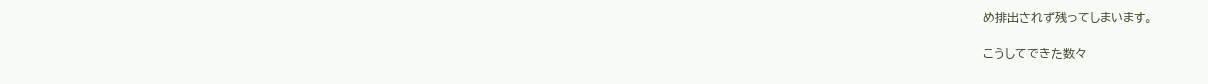め排出されず残ってしまいます。

こうしてできた数々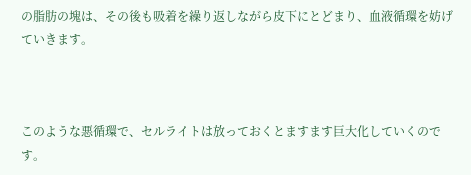の脂肪の塊は、その後も吸着を繰り返しながら皮下にとどまり、血液循環を妨げていきます。



このような悪循環で、セルライトは放っておくとますます巨大化していくのです。